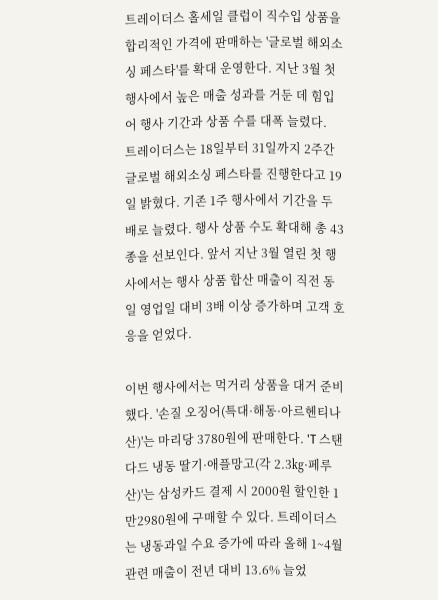트레이더스 홀세일 클럽이 직수입 상품을 합리적인 가격에 판매하는 '글로벌 해외소싱 페스타'를 확대 운영한다. 지난 3월 첫 행사에서 높은 매출 성과를 거둔 데 힘입어 행사 기간과 상품 수를 대폭 늘렸다.
트레이더스는 18일부터 31일까지 2주간 글로벌 해외소싱 페스타를 진행한다고 19일 밝혔다. 기존 1주 행사에서 기간을 두 배로 늘렸다. 행사 상품 수도 확대해 총 43종을 선보인다. 앞서 지난 3월 열린 첫 행사에서는 행사 상품 합산 매출이 직전 동일 영업일 대비 3배 이상 증가하며 고객 호응을 얻었다.

이번 행사에서는 먹거리 상품을 대거 준비했다. '손질 오징어(특대·해동·아르헨티나산)'는 마리당 3780원에 판매한다. 'T 스탠다드 냉동 딸기·애플망고(각 2.3㎏·페루산)'는 삼성카드 결제 시 2000원 할인한 1만2980원에 구매할 수 있다. 트레이더스는 냉동과일 수요 증가에 따라 올해 1~4월 관련 매출이 전년 대비 13.6% 늘었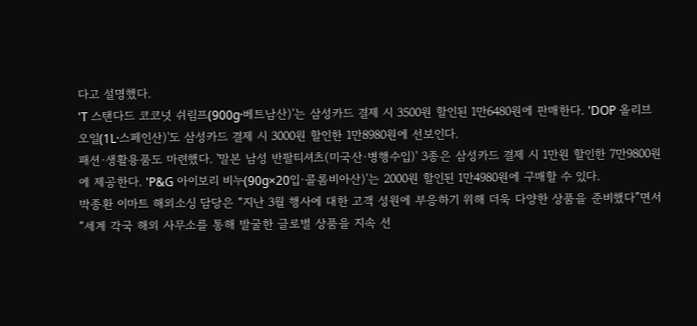다고 설명했다.
'T 스탠다드 코코넛 쉬림프(900g·베트남산)'는 삼성카드 결제 시 3500원 할인된 1만6480원에 판매한다. 'DOP 올리브오일(1L·스페인산)'도 삼성카드 결제 시 3000원 할인한 1만8980원에 선보인다.
패션·생활용품도 마련했다. '말본 남성 반팔티셔츠(미국산·병행수입)' 3종은 삼성카드 결제 시 1만원 할인한 7만9800원에 제공한다. 'P&G 아이보리 비누(90g×20입·콜롬비아산)'는 2000원 할인된 1만4980원에 구매할 수 있다.
박종환 이마트 해외소싱 담당은 “지난 3월 행사에 대한 고객 성원에 부응하기 위해 더욱 다양한 상품을 준비했다”면서 “세계 각국 해외 사무소를 통해 발굴한 글로벌 상품을 지속 선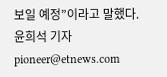보일 예정”이라고 말했다.
윤희석 기자 pioneer@etnews.com